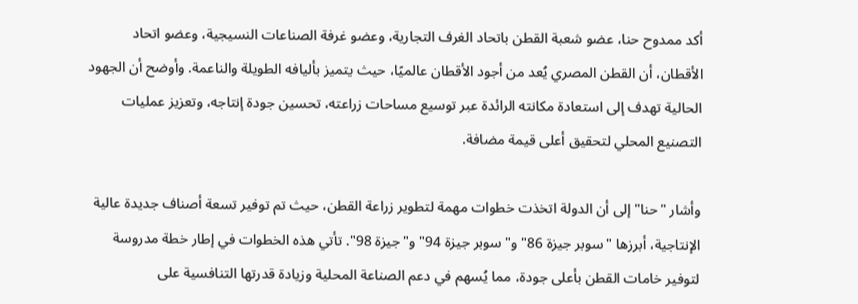أكد ممدوح حنا، عضو شعبة القطن باتحاد الغرف التجارية، وعضو غرفة الصناعات النسيجية، وعضو اتحاد الأقطان، أن القطن المصري يُعد من أجود الأقطان عالميًا، حيث يتميز بأليافه الطويلة والناعمة. وأوضح أن الجهود الحالية تهدف إلى استعادة مكانته الرائدة عبر توسيع مساحات زراعته، تحسين جودة إنتاجه، وتعزيز عمليات التصنيع المحلي لتحقيق أعلى قيمة مضافة.

وأشار "حنا" إلى أن الدولة اتخذت خطوات مهمة لتطوير زراعة القطن، حيث تم توفير تسعة أصناف جديدة عالية الإنتاجية، أبرزها "سوبر جيزة 86" و"سوبر جيزة 94" و"جيزة 98". تأتي هذه الخطوات في إطار خطة مدروسة لتوفير خامات القطن بأعلى جودة، مما يُسهم في دعم الصناعة المحلية وزيادة قدرتها التنافسية على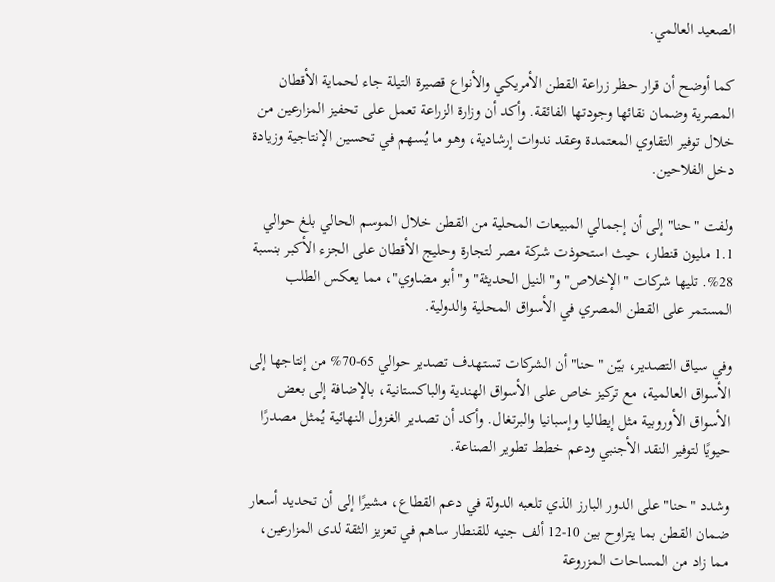الصعيد العالمي.

كما أوضح أن قرار حظر زراعة القطن الأمريكي والأنواع قصيرة التيلة جاء لحماية الأقطان المصرية وضمان نقائها وجودتها الفائقة. وأكد أن وزارة الزراعة تعمل على تحفيز المزارعين من خلال توفير التقاوي المعتمدة وعقد ندوات إرشادية، وهو ما يُسهم في تحسين الإنتاجية وزيادة دخل الفلاحين.

ولفت "حنا" إلى أن إجمالي المبيعات المحلية من القطن خلال الموسم الحالي بلغ حوالي 1.1 مليون قنطار، حيث استحوذت شركة مصر لتجارة وحليج الأقطان على الجزء الأكبر بنسبة 28%. تليها شركات "الإخلاص" و"النيل الحديثة" و"أبو مضاوي"، مما يعكس الطلب المستمر على القطن المصري في الأسواق المحلية والدولية.

وفي سياق التصدير، بيّن "حنا" أن الشركات تستهدف تصدير حوالي 65-70% من إنتاجها إلى الأسواق العالمية، مع تركيز خاص على الأسواق الهندية والباكستانية، بالإضافة إلى بعض الأسواق الأوروبية مثل إيطاليا وإسبانيا والبرتغال. وأكد أن تصدير الغزول النهائية يُمثل مصدرًا حيويًا لتوفير النقد الأجنبي ودعم خطط تطوير الصناعة.

وشدد "حنا" على الدور البارز الذي تلعبه الدولة في دعم القطاع، مشيرًا إلى أن تحديد أسعار ضمان القطن بما يتراوح بين 10-12 ألف جنيه للقنطار ساهم في تعزيز الثقة لدى المزارعين، مما زاد من المساحات المزروعة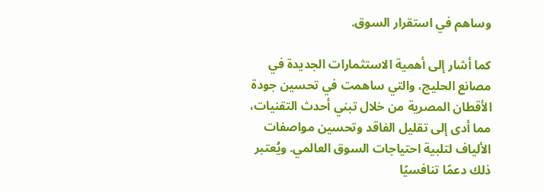وساهم في استقرار السوق.

كما أشار إلى أهمية الاستثمارات الجديدة في مصانع الحليج، والتي ساهمت في تحسين جودة الأقطان المصرية من خلال تبني أحدث التقنيات، مما أدى إلى تقليل الفاقد وتحسين مواصفات الألياف لتلبية احتياجات السوق العالمي. ويُعتبر ذلك دعمًا تنافسيًا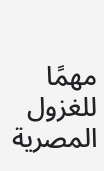مهمًا للغزول المصرية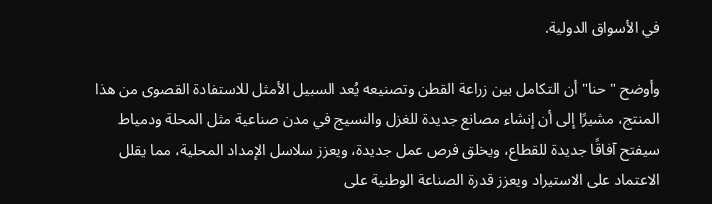في الأسواق الدولية.

وأوضح "حنا" أن التكامل بين زراعة القطن وتصنيعه يُعد السبيل الأمثل للاستفادة القصوى من هذا المنتج، مشيرًا إلى أن إنشاء مصانع جديدة للغزل والنسيج في مدن صناعية مثل المحلة ودمياط سيفتح آفاقًا جديدة للقطاع، ويخلق فرص عمل جديدة، ويعزز سلاسل الإمداد المحلية، مما يقلل الاعتماد على الاستيراد ويعزز قدرة الصناعة الوطنية على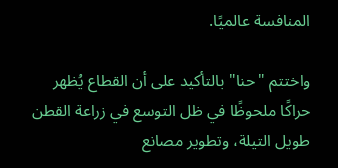المنافسة عالميًا.

واختتم "حنا" بالتأكيد على أن القطاع يُظهر حراكًا ملحوظًا في ظل التوسع في زراعة القطن طويل التيلة، وتطوير مصانع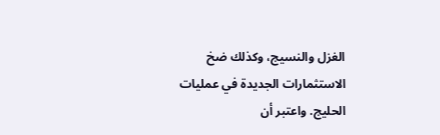الغزل والنسيج، وكذلك ضخ الاستثمارات الجديدة في عمليات الحليج. واعتبر أن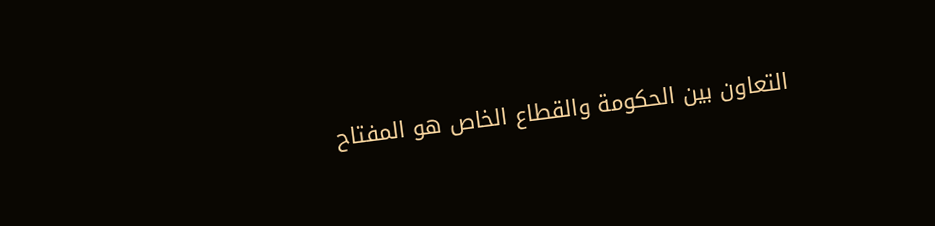التعاون بين الحكومة والقطاع الخاص هو المفتاح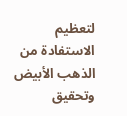لتعظيم الاستفادة من الذهب الأبيض وتحقيق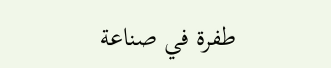طفرة في صناعة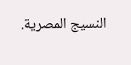النسيج المصرية.